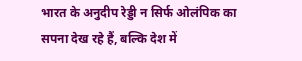भारत के अनुदीप रेड्डी न सिर्फ ओलंपिक का सपना देख रहे हैं, बल्कि देश में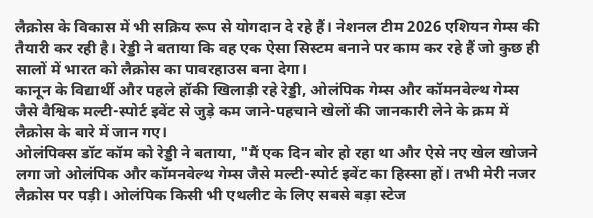लैक्रोस के विकास में भी सक्रिय रूप से योगदान दे रहे हैं। नेशनल टीम 2026 एशियन गेम्स की तैयारी कर रही है। रेड्डी ने बताया कि वह एक ऐसा सिस्टम बनाने पर काम कर रहे हैं जो कुछ ही सालों में भारत को लैक्रोस का पावरहाउस बना देगा।
कानून के विद्यार्थी और पहले हॉकी खिलाड़ी रहे रेड्डी, ओलंपिक गेम्स और कॉमनवेल्थ गेम्स जैसे वैश्विक मल्टी-स्पोर्ट इवेंट से जुड़े कम जाने-पहचाने खेलों की जानकारी लेने के क्रम में लैक्रोस के बारे में जान गए।
ओलंपिक्स डॉट कॉम को रेड्डी ने बताया, "मैं एक दिन बोर हो रहा था और ऐसे नए खेल खोजने लगा जो ओलंपिक और कॉमनवेल्थ गेम्स जैसे मल्टी-स्पोर्ट इवेंट का हिस्सा हों। तभी मेरी नजर लैक्रोस पर पड़ी। ओलंपिक किसी भी एथलीट के लिए सबसे बड़ा स्टेज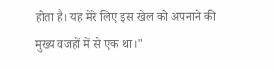होता है। यह मेरे लिए इस खेल को अपनाने की मुख्य वजहों में से एक था।"